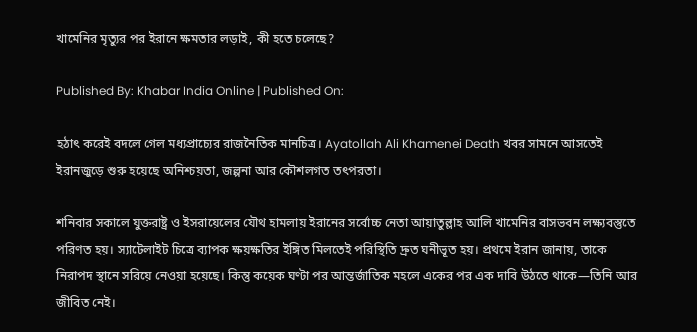খামেনির মৃত্যুর পর ইরানে ক্ষমতার লড়াই, কী হতে চলেছে?

Published By: Khabar India Online | Published On:

হঠাৎ করেই বদলে গেল মধ্যপ্রাচ্যের রাজনৈতিক মানচিত্র। Ayatollah Ali Khamenei Death খবর সামনে আসতেই ইরানজুড়ে শুরু হয়েছে অনিশ্চয়তা, জল্পনা আর কৌশলগত তৎপরতা।

শনিবার সকালে যুক্তরাষ্ট্র ও ইসরায়েলের যৌথ হামলায় ইরানের সর্বোচ্চ নেতা আয়াতুল্লাহ আলি খামেনির বাসভবন লক্ষ্যবস্তুতে পরিণত হয়। স্যাটেলাইট চিত্রে ব্যাপক ক্ষয়ক্ষতির ইঙ্গিত মিলতেই পরিস্থিতি দ্রুত ঘনীভূত হয়। প্রথমে ইরান জানায়, তাকে নিরাপদ স্থানে সরিয়ে নেওয়া হয়েছে। কিন্তু কয়েক ঘণ্টা পর আন্তর্জাতিক মহলে একের পর এক দাবি উঠতে থাকে—তিনি আর জীবিত নেই।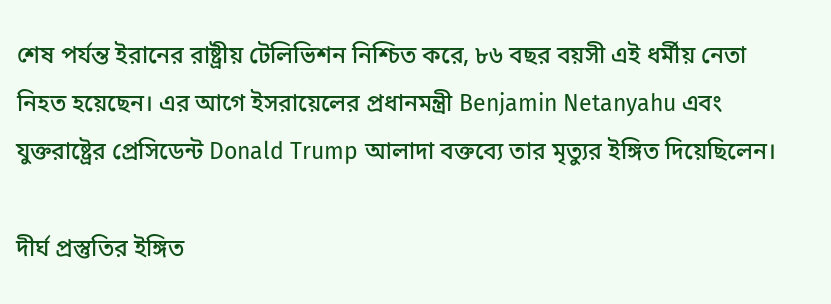শেষ পর্যন্ত ইরানের রাষ্ট্রীয় টেলিভিশন নিশ্চিত করে, ৮৬ বছর বয়সী এই ধর্মীয় নেতা নিহত হয়েছেন। এর আগে ইসরায়েলের প্রধানমন্ত্রী Benjamin Netanyahu এবং যুক্তরাষ্ট্রের প্রেসিডেন্ট Donald Trump আলাদা বক্তব্যে তার মৃত্যুর ইঙ্গিত দিয়েছিলেন।

দীর্ঘ প্রস্তুতির ইঙ্গিত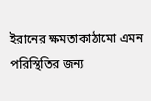ইরানের ক্ষমতাকাঠামো এমন পরিস্থিতির জন্য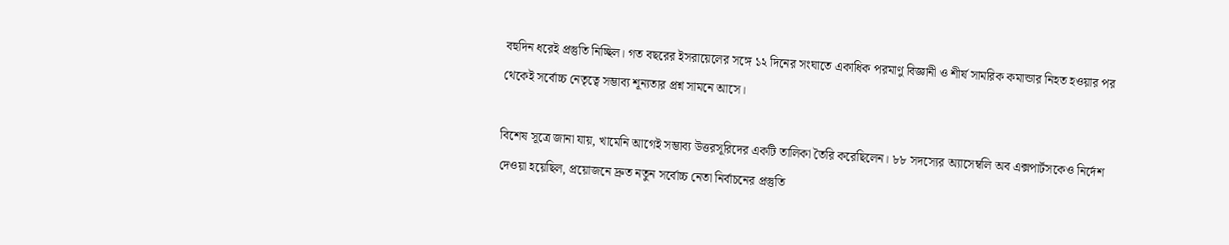বহুদিন ধরেই প্রস্তুতি নিচ্ছিল। গত বছরের ইসরায়েলের সঙ্গে ১২ দিনের সংঘাতে একাধিক পরমাণু বিজ্ঞানী ও শীর্ষ সামরিক কমান্ডার নিহত হওয়ার পর থেকেই সর্বোচ্চ নেতৃত্বে সম্ভাব্য শূন্যতার প্রশ্ন সামনে আসে।

বিশেষ সূত্রে জানা যায়, খামেনি আগেই সম্ভাব্য উত্তরসূরিদের একটি তালিকা তৈরি করেছিলেন। ৮৮ সদস্যের অ্যাসেম্বলি অব এক্সপার্টসকেও নির্দেশ দেওয়া হয়েছিল, প্রয়োজনে দ্রুত নতুন সর্বোচ্চ নেতা নির্বাচনের প্রস্তুতি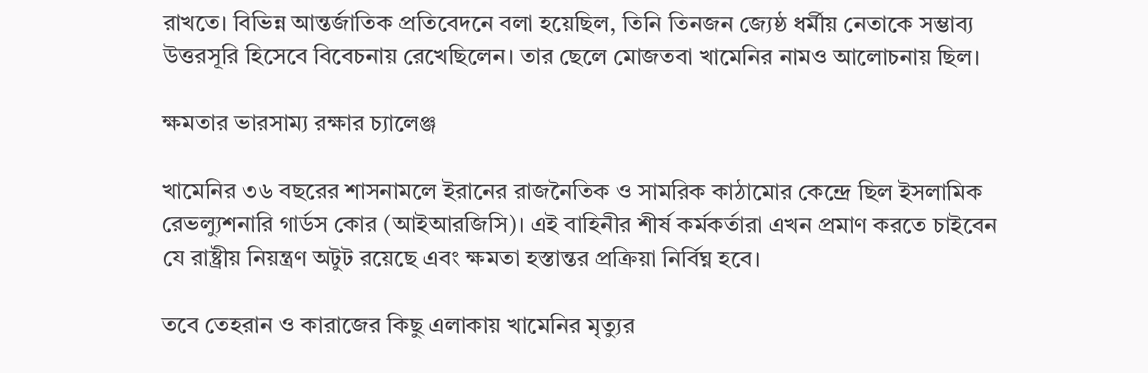রাখতে। বিভিন্ন আন্তর্জাতিক প্রতিবেদনে বলা হয়েছিল, তিনি তিনজন জ্যেষ্ঠ ধর্মীয় নেতাকে সম্ভাব্য উত্তরসূরি হিসেবে বিবেচনায় রেখেছিলেন। তার ছেলে মোজতবা খামেনির নামও আলোচনায় ছিল।

ক্ষমতার ভারসাম্য রক্ষার চ্যালেঞ্জ

খামেনির ৩৬ বছরের শাসনামলে ইরানের রাজনৈতিক ও সামরিক কাঠামোর কেন্দ্রে ছিল ইসলামিক রেভল্যুশনারি গার্ডস কোর (আইআরজিসি)। এই বাহিনীর শীর্ষ কর্মকর্তারা এখন প্রমাণ করতে চাইবেন যে রাষ্ট্রীয় নিয়ন্ত্রণ অটুট রয়েছে এবং ক্ষমতা হস্তান্তর প্রক্রিয়া নির্বিঘ্ন হবে।

তবে তেহরান ও কারাজের কিছু এলাকায় খামেনির মৃত্যুর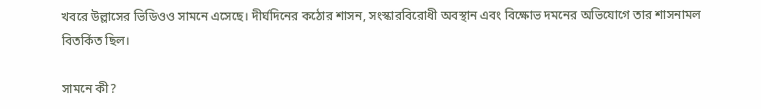খবরে উল্লাসের ভিডিওও সামনে এসেছে। দীর্ঘদিনের কঠোর শাসন, সংস্কারবিরোধী অবস্থান এবং বিক্ষোভ দমনের অভিযোগে তার শাসনামল বিতর্কিত ছিল।

সামনে কী?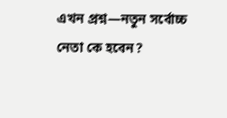এখন প্রশ্ন—নতুন সর্বোচ্চ নেতা কে হবেন?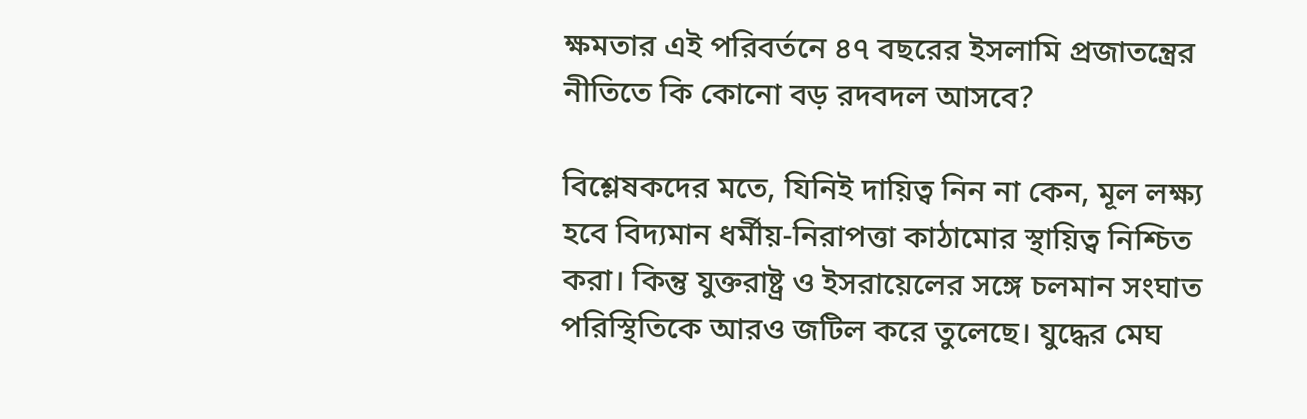ক্ষমতার এই পরিবর্তনে ৪৭ বছরের ইসলামি প্রজাতন্ত্রের নীতিতে কি কোনো বড় রদবদল আসবে?

বিশ্লেষকদের মতে, যিনিই দায়িত্ব নিন না কেন, মূল লক্ষ্য হবে বিদ্যমান ধর্মীয়-নিরাপত্তা কাঠামোর স্থায়িত্ব নিশ্চিত করা। কিন্তু যুক্তরাষ্ট্র ও ইসরায়েলের সঙ্গে চলমান সংঘাত পরিস্থিতিকে আরও জটিল করে তুলেছে। যুদ্ধের মেঘ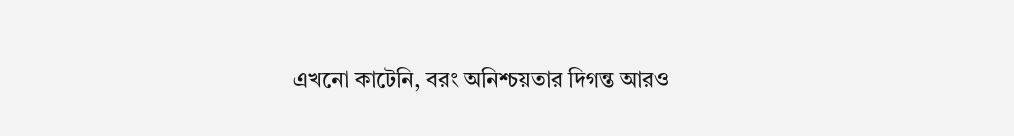এখনো কাটেনি, বরং অনিশ্চয়তার দিগন্ত আরও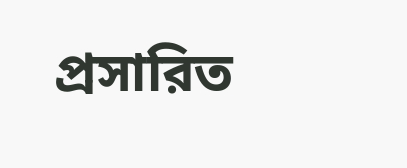প্রসারিত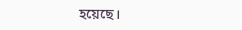হয়েছে।